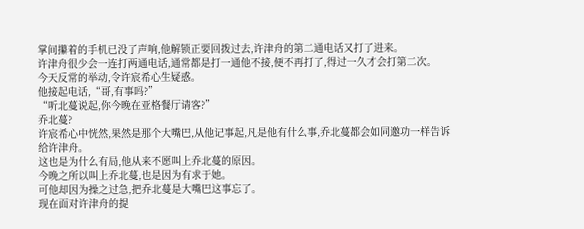掌间攥着的手机已没了声响,他解锁正要回拨过去,许津舟的第二通电话又打了进来。
许津舟很少会一连打两通电话,通常都是打一通他不接,便不再打了,得过一久才会打第二次。
今天反常的举动,令许宸希心生疑惑。
他接起电话,“哥,有事吗?”
“听北蔓说起,你今晚在亚格餐厅请客?”
乔北蔓?
许宸希心中恍然,果然是那个大嘴巴,从他记事起,凡是他有什么事,乔北蔓都会如同邀功一样告诉给许津舟。
这也是为什么有局,他从来不愿叫上乔北蔓的原因。
今晚之所以叫上乔北蔓,也是因为有求于她。
可他却因为操之过急,把乔北蔓是大嘴巴这事忘了。
现在面对许津舟的提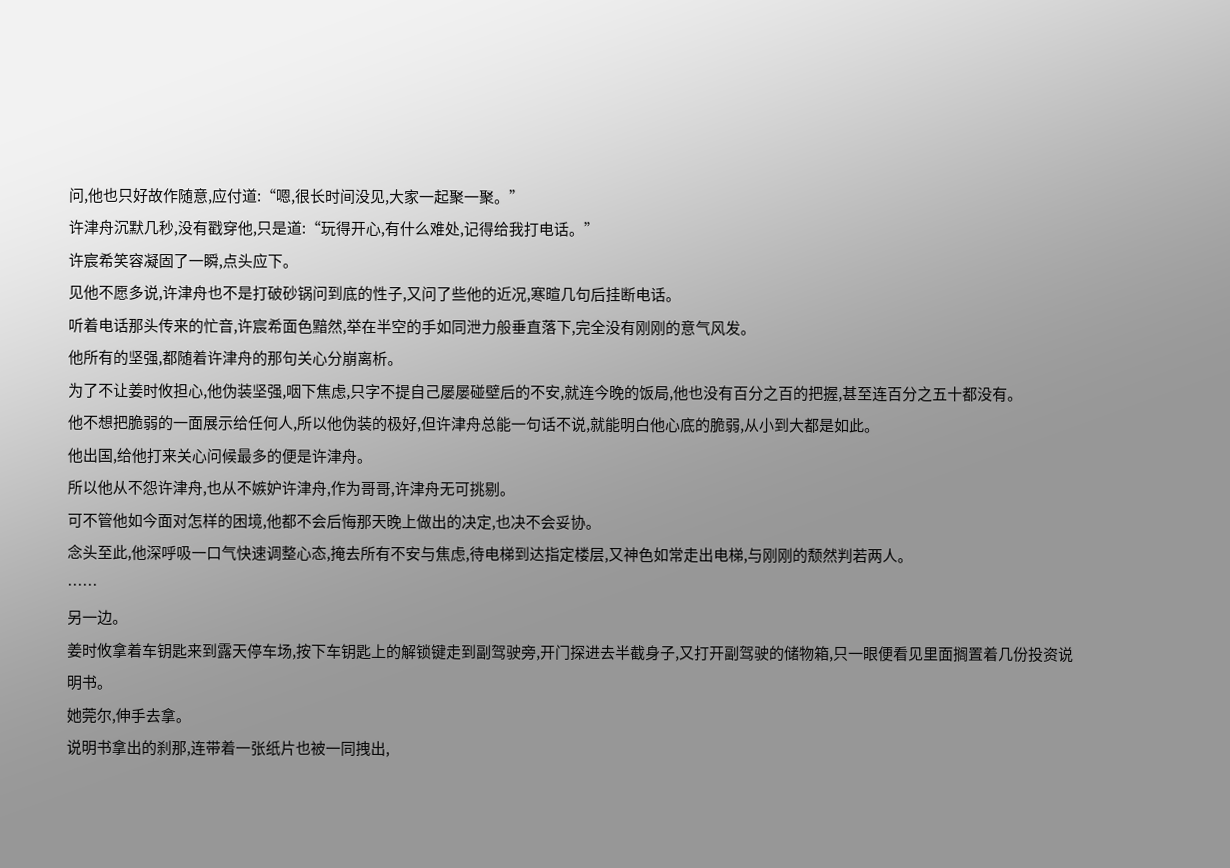问,他也只好故作随意,应付道:“嗯,很长时间没见,大家一起聚一聚。”
许津舟沉默几秒,没有戳穿他,只是道:“玩得开心,有什么难处,记得给我打电话。”
许宸希笑容凝固了一瞬,点头应下。
见他不愿多说,许津舟也不是打破砂锅问到底的性子,又问了些他的近况,寒暄几句后挂断电话。
听着电话那头传来的忙音,许宸希面色黯然,举在半空的手如同泄力般垂直落下,完全没有刚刚的意气风发。
他所有的坚强,都随着许津舟的那句关心分崩离析。
为了不让姜时攸担心,他伪装坚强,咽下焦虑,只字不提自己屡屡碰壁后的不安,就连今晚的饭局,他也没有百分之百的把握,甚至连百分之五十都没有。
他不想把脆弱的一面展示给任何人,所以他伪装的极好,但许津舟总能一句话不说,就能明白他心底的脆弱,从小到大都是如此。
他出国,给他打来关心问候最多的便是许津舟。
所以他从不怨许津舟,也从不嫉妒许津舟,作为哥哥,许津舟无可挑剔。
可不管他如今面对怎样的困境,他都不会后悔那天晚上做出的决定,也决不会妥协。
念头至此,他深呼吸一口气快速调整心态,掩去所有不安与焦虑,待电梯到达指定楼层,又神色如常走出电梯,与刚刚的颓然判若两人。
……
另一边。
姜时攸拿着车钥匙来到露天停车场,按下车钥匙上的解锁键走到副驾驶旁,开门探进去半截身子,又打开副驾驶的储物箱,只一眼便看见里面搁置着几份投资说明书。
她莞尔,伸手去拿。
说明书拿出的刹那,连带着一张纸片也被一同拽出,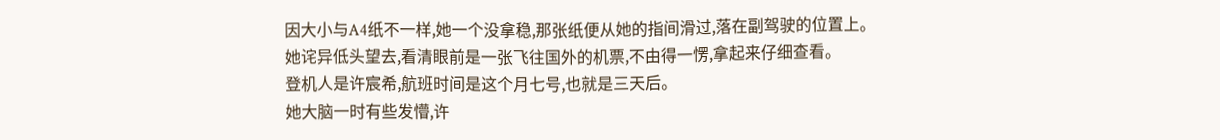因大小与A4纸不一样,她一个没拿稳,那张纸便从她的指间滑过,落在副驾驶的位置上。
她诧异低头望去,看清眼前是一张飞往国外的机票,不由得一愣,拿起来仔细查看。
登机人是许宸希,航班时间是这个月七号,也就是三天后。
她大脑一时有些发懵,许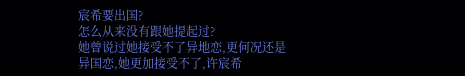宸希要出国?
怎么从来没有跟她提起过?
她曾说过她接受不了异地恋,更何况还是异国恋,她更加接受不了,许宸希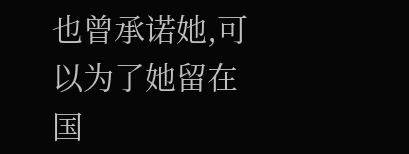也曾承诺她,可以为了她留在国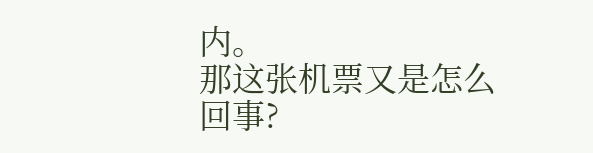内。
那这张机票又是怎么回事?